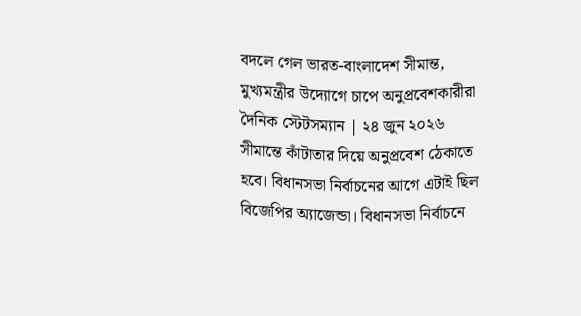বদলে গেল ভারত-বাংলাদেশ সীমান্ত, মুখ্যমন্ত্রীর উদ্যোগে চাপে অনুপ্রবেশকারীরা
দৈনিক স্টেটসম্যান | ২৪ জুন ২০২৬
সীমান্তে কাঁটাতার দিয়ে অনুপ্রবেশ ঠেকাতে হবে। বিধানসভা নির্বাচনের আগে এটাই ছিল বিজেপির অ্যাজেন্ডা। বিধানসভা নির্বাচনে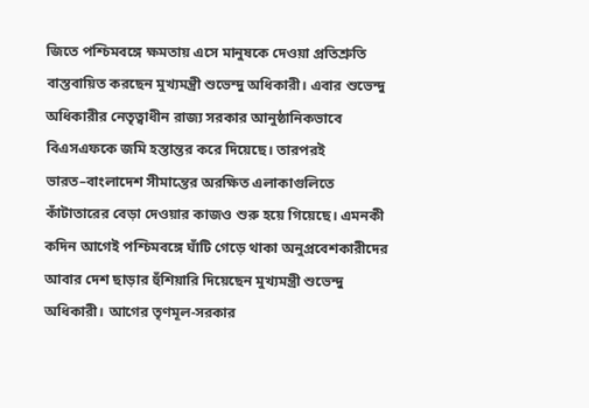জিতে পশ্চিমবঙ্গে ক্ষমতায় এসে মানুষকে দেওয়া প্রতিশ্রুতি বাস্তবায়িত করছেন মুখ্যমন্ত্রী শুভেন্দু অধিকারী। এবার শুভেন্দু অধিকারীর নেতৃত্বাধীন রাজ্য সরকার আনুষ্ঠানিকভাবে বিএসএফকে জমি হস্তান্তর করে দিয়েছে। তারপরই ভারত–বাংলাদেশ সীমান্তের অরক্ষিত এলাকাগুলিতে কাঁটাতারের বেড়া দেওয়ার কাজও শুরু হয়ে গিয়েছে। এমনকী কদিন আগেই পশ্চিমবঙ্গে ঘাঁটি গেড়ে থাকা অনুপ্রবেশকারীদের আবার দেশ ছাড়ার হুঁশিয়ারি দিয়েছেন মুখ্যমন্ত্রী শুভেন্দু অধিকারী। আগের তৃণমূল-সরকার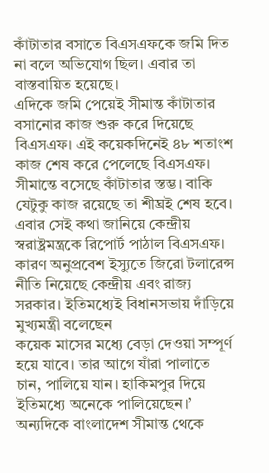কাঁটাতার বসাতে বিএসএফকে জমি দিত না বলে অভিযোগ ছিল। এবার তা বাস্তবায়িত হয়েছে।
এদিকে জমি পেয়েই সীমান্ত কাঁটাতার বসানোর কাজ শুরু করে দিয়েছে বিএসএফ। এই কয়েকদিনেই ৪৮ শতাংশ কাজ শেষ করে পেলেছে বিএসএফ। সীমান্তে বসেছে কাঁটাতার স্তম্ভ। বাকি যেটুকু কাজ রয়েছে তা শীঘ্রই শেষ হবে। এবার সেই কথা জানিয়ে কেন্দ্রীয় স্বরাষ্ট্রমন্ত্রকে রিপোর্ট পাঠাল বিএসএফ। কারণ অনুপ্রবেশ ইস্যুতে জিরো টলারেন্স নীতি নিয়েছে কেন্দ্রীয় এবং রাজ্য সরকার। ইতিমধ্যেই বিধানসভায় দাঁড়িয়ে মুখ্যমন্ত্রী বলেছেন
কয়েক মাসের মধ্যে বেড়া দেওয়া সম্পূর্ণ হয়ে যাবে। তার আগে যাঁরা পালাতে চান, পালিয়ে যান। হাকিমপুর দিয়ে ইতিমধ্যে অনেকে পালিয়েছেন।’
অন্যদিকে বাংলাদেশ সীমান্ত থেকে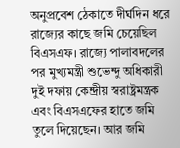অনুপ্রবেশ ঠেকাতে দীর্ঘদিন ধরে রাজ্যের কাছে জমি চেয়েছিল বিএসএফ। রাজ্যে পালাবদলের পর মুখ্যমন্ত্রী শুভেন্দু অধিকারী দুই দফায় কেন্দ্রীয় স্বরাষ্ট্রমন্ত্রক এবং বিএসএফের হাতে জমি তুলে দিয়েছেন। আর জমি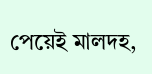পেয়েই মালদহ,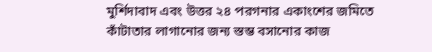মুর্শিদাবাদ এবং উত্তর ২৪ পরগনার একাংশের জমিতে কাঁটাতার লাগানোর জন্য স্তম্ভ বসানোর কাজ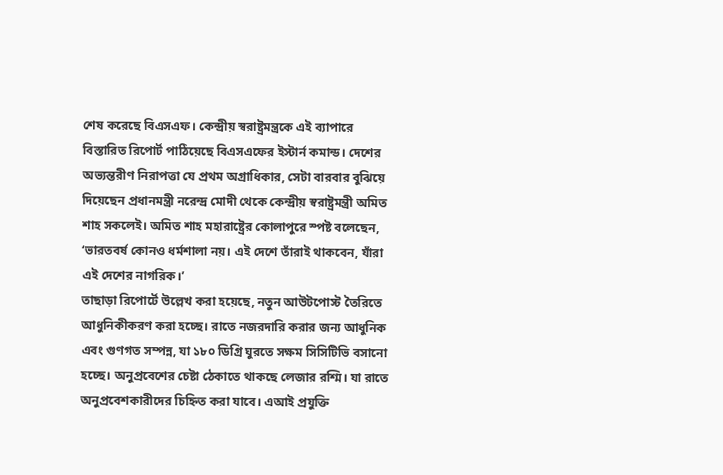শেষ করেছে বিএসএফ। কেন্দ্রীয় স্বরাষ্ট্রমন্ত্রকে এই ব্যাপারে বিস্তারিত রিপোর্ট পাঠিয়েছে বিএসএফের ইস্টার্ন কমান্ড। দেশের অভ্যন্তরীণ নিরাপত্তা যে প্রথম অগ্রাধিকার, সেটা বারবার বুঝিয়ে দিয়েছেন প্রধানমন্ত্রী নরেন্দ্র মোদী থেকে কেন্দ্রীয় স্বরাষ্ট্রমন্ত্রী অমিত শাহ সকলেই। অমিত শাহ মহারাষ্ট্রের কোলাপুরে স্পষ্ট বলেছেন, ‘ভারতবর্ষ কোনও ধর্মশালা নয়। এই দেশে তাঁরাই থাকবেন, যাঁরা এই দেশের নাগরিক।’
তাছাড়া রিপোর্টে উল্লেখ করা হয়েছে, নতুন আউটপোস্ট তৈরিতে আধুনিকীকরণ করা হচ্ছে। রাতে নজরদারি করার জন্য আধুনিক এবং গুণগত সম্পন্ন, যা ১৮০ ডিগ্রি ঘুরতে সক্ষম সিসিটিভি বসানো হচ্ছে। অনুপ্রবেশের চেষ্টা ঠেকাতে থাকছে লেজার রশ্মি। যা রাতে অনুপ্রবেশকারীদের চিহ্নিত করা যাবে। এআই প্রযুক্তি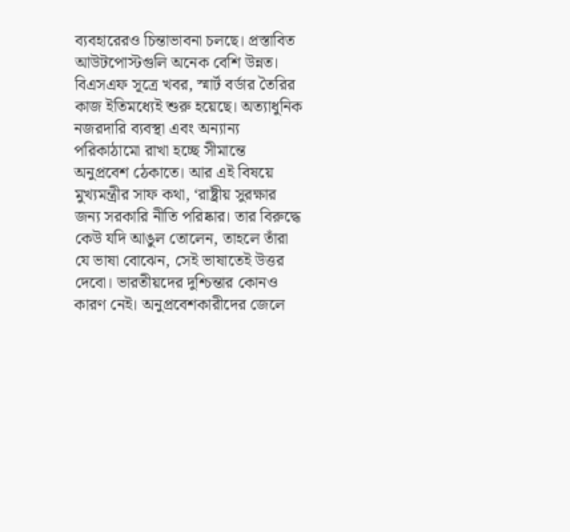ব্যবহারেরও চিন্তাভাবনা চলছে। প্রস্তাবিত আউটপোস্টগুলি অনেক বেশি উন্নত। বিএসএফ সূত্রে খবর, স্মার্ট বর্ডার তৈরির কাজ ইতিমধ্যেই শুরু হয়েছে। অত্যাধুনিক নজরদারি ব্যবস্থা এবং অন্যান্য পরিকাঠামো রাখা হচ্ছে সীমান্তে অনুপ্রবেশ ঠেকাতে। আর এই বিষয়ে মুখ্যমন্ত্রীর সাফ কথা, ‘রাষ্ট্রীয় সুরক্ষার জন্য সরকারি নীতি পরিষ্কার। তার বিরুদ্ধে কেউ যদি আঙুল তোলেন, তাহলে তাঁরা যে ভাষা বোঝেন, সেই ভাষাতেই উত্তর দেবো। ভারতীয়দের দুশ্চিন্তার কোনও কারণ নেই। অনুপ্রবেশকারীদের জেলে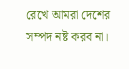রেখে আমরা দেশের সম্পদ নষ্ট করব না।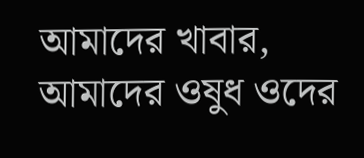আমাদের খাবার, আমাদের ওষুধ ওদের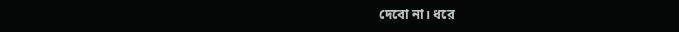দেবো না। ধরে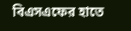বিএসএফের হাতে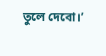তুলে দেবো।’